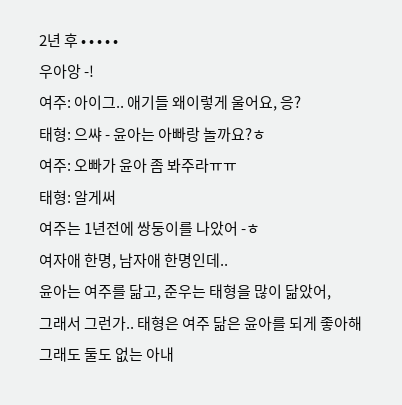2년 후 • • • • •
우아앙 -!
여주: 아이그.. 애기들 왜이렇게 울어요, 응?
태형: 으쌰 - 윤아는 아빠랑 놀까요?ㅎ
여주: 오빠가 윤아 좀 봐주라ㅠㅠ
태형: 알게써
여주는 1년전에 쌍둥이를 나았어 -ㅎ
여자애 한명, 남자애 한명인데..
윤아는 여주를 닮고, 준우는 태형을 많이 닮았어,
그래서 그런가.. 태형은 여주 닮은 윤아를 되게 좋아해
그래도 둘도 없는 아내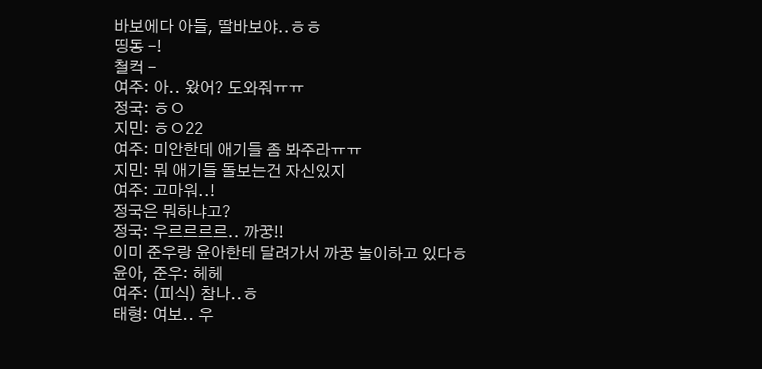바보에다 아들, 딸바보야..ㅎㅎ
띵동 -!
철컥 -
여주: 아.. 왔어? 도와줘ㅠㅠ
정국: ㅎㅇ
지민: ㅎㅇ22
여주: 미안한데 애기들 좀 봐주라ㅠㅠ
지민: 뭐 애기들 돌보는건 자신있지
여주: 고마워..!
정국은 뭐하냐고?
정국: 우르르르르.. 까꿍!!
이미 준우랑 윤아한테 달려가서 까꿍 놀이하고 있다ㅎ
윤아, 준우: 헤헤
여주: (피식) 참나..ㅎ
태형: 여보.. 우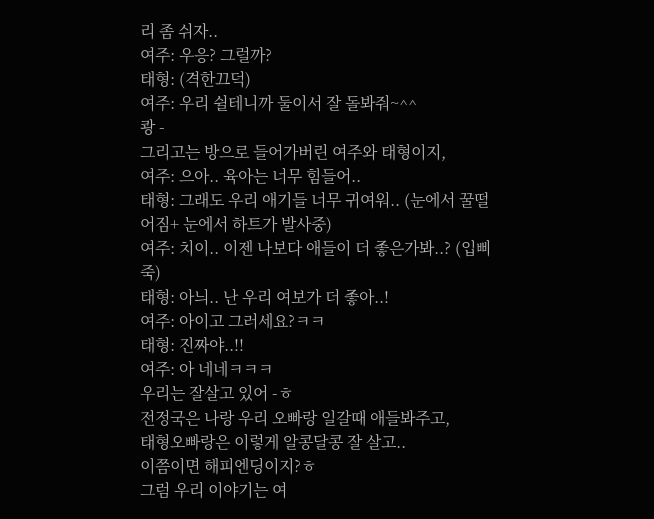리 좀 쉬자..
여주: 우응? 그럴까?
태형: (격한끄덕)
여주: 우리 쉴테니까 둘이서 잘 돌봐줘~^^
쾅 -
그리고는 방으로 들어가버린 여주와 태형이지,
여주: 으아.. 육아는 너무 힘들어..
태형: 그래도 우리 애기들 너무 귀여워.. (눈에서 꿀떨어짐+ 눈에서 하트가 발사중)
여주: 치이.. 이젠 나보다 애들이 더 좋은가봐..? (입삐죽)
태형: 아늬.. 난 우리 여보가 더 좋아..!
여주: 아이고 그러세요?ㅋㅋ
태형: 진짜야..!!
여주: 아 네네ㅋㅋㅋ
우리는 잘살고 있어 -ㅎ
전정국은 나랑 우리 오빠랑 일갈때 애들봐주고,
태형오빠랑은 이렇게 알콩달콩 잘 살고..
이쯤이면 해피엔딩이지?ㅎ
그럼 우리 이야기는 여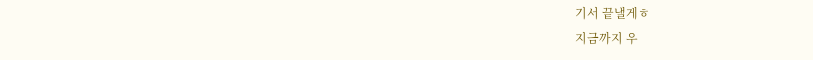기서 끝낼게ㅎ
지금까지 우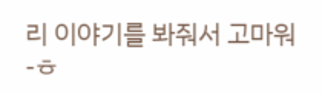리 이야기를 봐줘서 고마워 -ㅎ